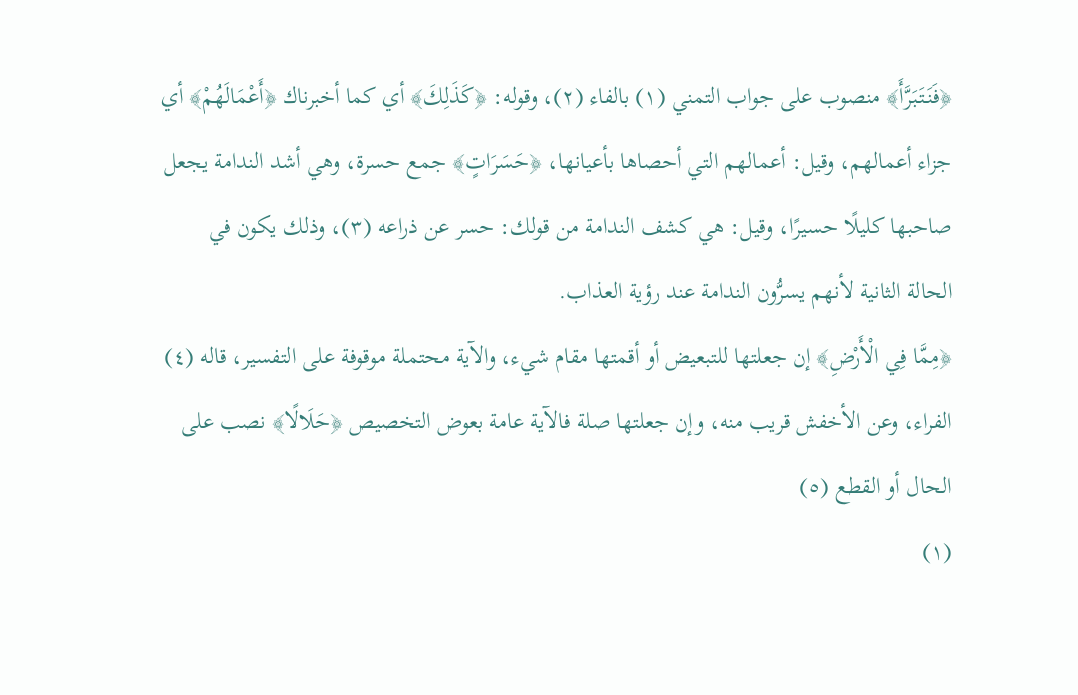﴿فَنَتَبَرَّأَ﴾ منصوب على جواب التمني (١) بالفاء (٢)، وقوله: ﴿كَذَلِكَ﴾ أي كما أخبرناك ﴿أَعْمَالَهُمْ﴾ أي جزاء أعمالهم، وقيل: أعمالهم التي أحصاها بأعيانها، ﴿حَسَرَاتٍ﴾ جمع حسرة، وهي أشد الندامة يجعل صاحبها كليلًا حسيرًا، وقيل: هي كشف الندامة من قولك: حسر عن ذراعه (٣)، وذلك يكون في الحالة الثانية لأنهم يسرُّون الندامة عند رؤية العذاب.
﴿مِمَّا فِي الْأَرْضِ﴾ إن جعلتها للتبعيض أو أقمتها مقام شيء، والآية محتملة موقوفة على التفسير، قاله (٤) الفراء، وعن الأخفش قريب منه، وإن جعلتها صلة فالآية عامة بعوض التخصيص ﴿حَلَالًا﴾ نصب على الحال أو القطع (٥)
(١)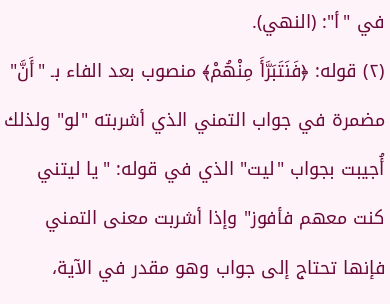في "أ": (النهي).
(٢) قوله: ﴿فَنَتَبَرَّأَ مِنْهُمْ﴾ منصوب بعد الفاء بـ "أَنَّ" مضمرة في جواب التمني الذي أشربته "لو" ولذلك أُجيبت بجواب "ليت" الذي في قوله: "يا ليتني كنت معهم فأفوز" وإذا أشربت معنى التمني فإنها تحتاج إلى جواب وهو مقدر في الآية،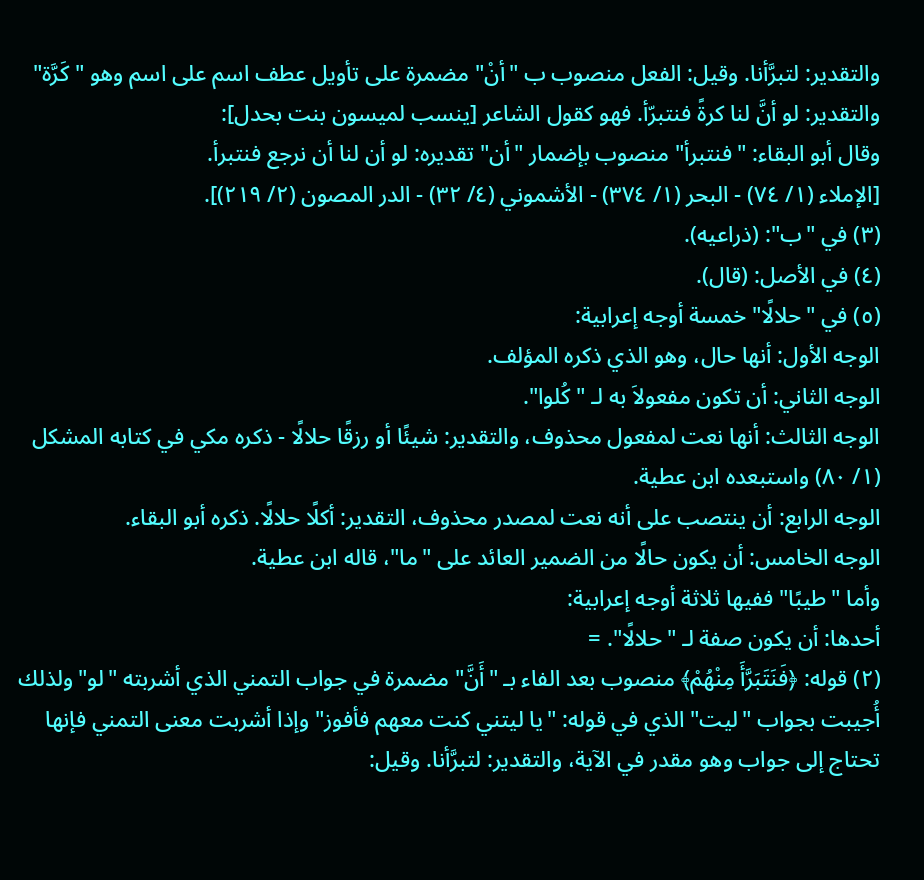والتقدير: لتبرَّأنا. وقيل: الفعل منصوب ب "أنْ" مضمرة على تأويل عطف اسم على اسم وهو "كَرَّة" والتقدير: لو أنَّ لنا كرةً فنتبرّأ. فهو كقول الشاعر [ينسب لميسون بنت بحدل]:
وقال أبو البقاء: "فنتبرأ" منصوب بإضمار "أن" تقديره: لو أن لنا أن نرجع فنتبرأ.
[الإملاء (١/ ٧٤) - البحر (١/ ٣٧٤) - الأشموني (٤/ ٣٢) - الدر المصون (٢/ ٢١٩)].
(٣) في "ب": (ذراعيه).
(٤) في الأصل: (قال).
(٥) في "حلالًا" خمسة أوجه إعرابية:
الوجه الأول: أنها حال، وهو الذي ذكره المؤلف.
الوجه الثاني: أن تكون مفعولاَ به لـ "كُلوا".
الوجه الثالث: أنها نعت لمفعول محذوف، والتقدير: شيئًا أو رزقًا حلالًا - ذكره مكي في كتابه المشكل (١/ ٨٠) واستبعده ابن عطية.
الوجه الرابع: أن ينتصب على أنه نعت لمصدر محذوف، التقدير: أكلًا حلالًا. ذكره أبو البقاء.
الوجه الخامس: أن يكون حالًا من الضمير العائد على "ما"، قاله ابن عطية.
وأما "طيبًا" ففيها ثلاثة أوجه إعرابية:
أحدها: أن يكون صفة لـ "حلالًا". =
(٢) قوله: ﴿فَنَتَبَرَّأَ مِنْهُمْ﴾ منصوب بعد الفاء بـ "أَنَّ" مضمرة في جواب التمني الذي أشربته "لو" ولذلك أُجيبت بجواب "ليت" الذي في قوله: "يا ليتني كنت معهم فأفوز" وإذا أشربت معنى التمني فإنها تحتاج إلى جواب وهو مقدر في الآية، والتقدير: لتبرَّأنا. وقيل: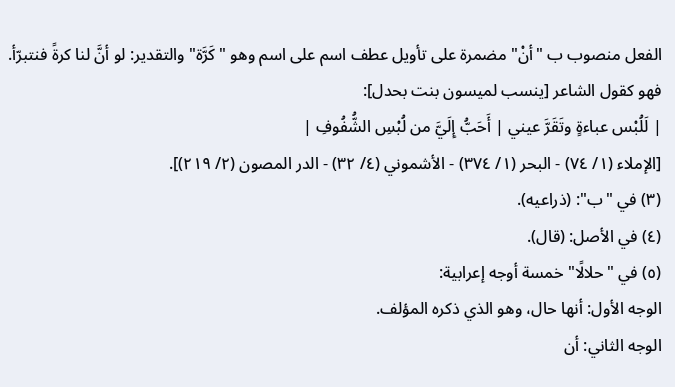الفعل منصوب ب "أنْ" مضمرة على تأويل عطف اسم على اسم وهو "كَرَّة" والتقدير: لو أنَّ لنا كرةً فنتبرّأ. فهو كقول الشاعر [ينسب لميسون بنت بحدل]:
| لَلُبْس عباءةٍ وتَقَرَّ عيني | أَحَبُّ إِلَيَّ من لُبْسِ الشُّفُوفِ |
[الإملاء (١/ ٧٤) - البحر (١/ ٣٧٤) - الأشموني (٤/ ٣٢) - الدر المصون (٢/ ٢١٩)].
(٣) في "ب": (ذراعيه).
(٤) في الأصل: (قال).
(٥) في "حلالًا" خمسة أوجه إعرابية:
الوجه الأول: أنها حال، وهو الذي ذكره المؤلف.
الوجه الثاني: أن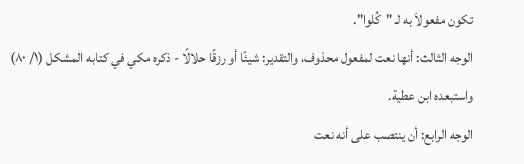تكون مفعولاَ به لـ "كُلوا".
الوجه الثالث: أنها نعت لمفعول محذوف، والتقدير: شيئًا أو رزقًا حلالًا - ذكره مكي في كتابه المشكل (١/ ٨٠) واستبعده ابن عطية.
الوجه الرابع: أن ينتصب على أنه نعت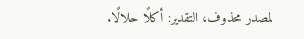لمصدر محذوف، التقدير: أكلًا حلالًا.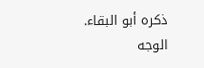ذكره أبو البقاء.
الوجه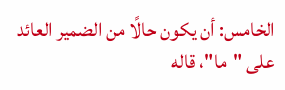الخامس: أن يكون حالًا من الضمير العائد على "ما"، قاله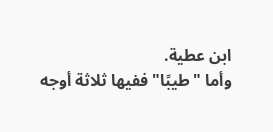ابن عطية.
وأما "طيبًا" ففيها ثلاثة أوجه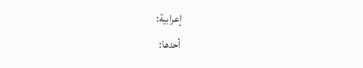إعرابية:
أحدها: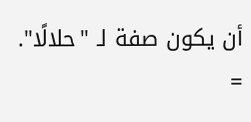أن يكون صفة لـ "حلالًا". =